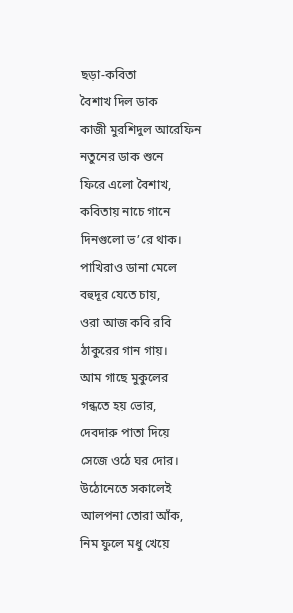ছড়া-কবিতা
বৈশাখ দিল ডাক
কাজী মুরশিদুল আরেফিন
নতুনের ডাক শুনে
ফিরে এলো বৈশাখ,
কবিতায় নাচে গানে
দিনগুলো ভ’রে থাক।
পাখিরাও ডানা মেলে
বহুদূর যেতে চায়,
ওরা আজ কবি রবি
ঠাকুরের গান গায়।
আম গাছে মুকুলের
গন্ধতে হয় ভোর,
দেবদারু পাতা দিয়ে
সেজে ওঠে ঘর দোর।
উঠোনেতে সকালেই
আলপনা তোরা আঁক,
নিম ফুলে মধু খেয়ে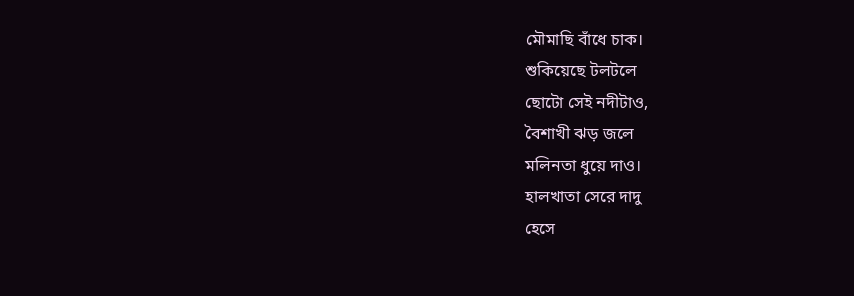মৌমাছি বাঁধে চাক।
শুকিয়েছে টলটলে
ছোটো সেই নদীটাও,
বৈশাখী ঝড় জলে
মলিনতা ধুয়ে দাও।
হালখাতা সেরে দাদু
হেসে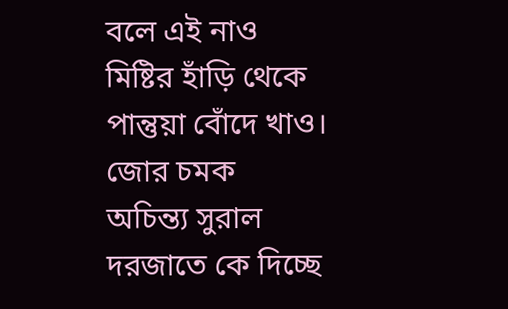বলে এই নাও
মিষ্টির হাঁড়ি থেকে
পান্তুয়া বোঁদে খাও।
জোর চমক
অচিন্ত্য সুরাল
দরজাতে কে দিচ্ছে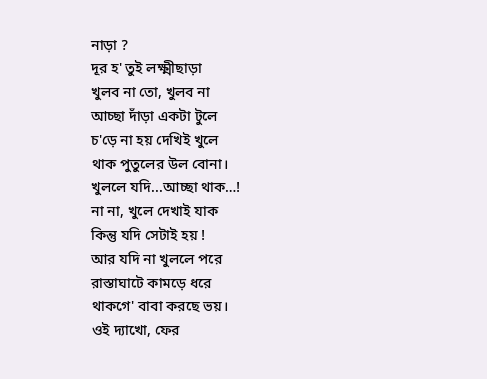নাড়া ?
দূর হ' তুই লক্ষ্মীছাড়া
খুলব না তো, খুলব না
আচ্ছা দাঁড়া একটা টুলে
চ'ড়ে না হয় দেখিই খুলে
থাক পুতুলের উল বোনা।
খুললে যদি...আচ্ছা থাক…!
না না, খুলে দেখাই যাক
কিন্তু যদি সেটাই হয় !
আর যদি না খুললে পরে
রাস্তাঘাটে কামড়ে ধরে
থাকগে' বাবা করছে ভয়।
ওই দ্যাখো, ফের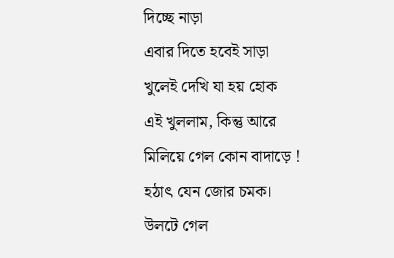দিচ্ছে নাড়া
এবার দিতে হবেই সাড়া
খুলেই দেখি যা হয় হোক
এই খুললাম, কিন্তু আরে
মিলিয়ে গেল কোন বাদাড়ে !
হঠাৎ যেন জোর চমক।
উলটে গেল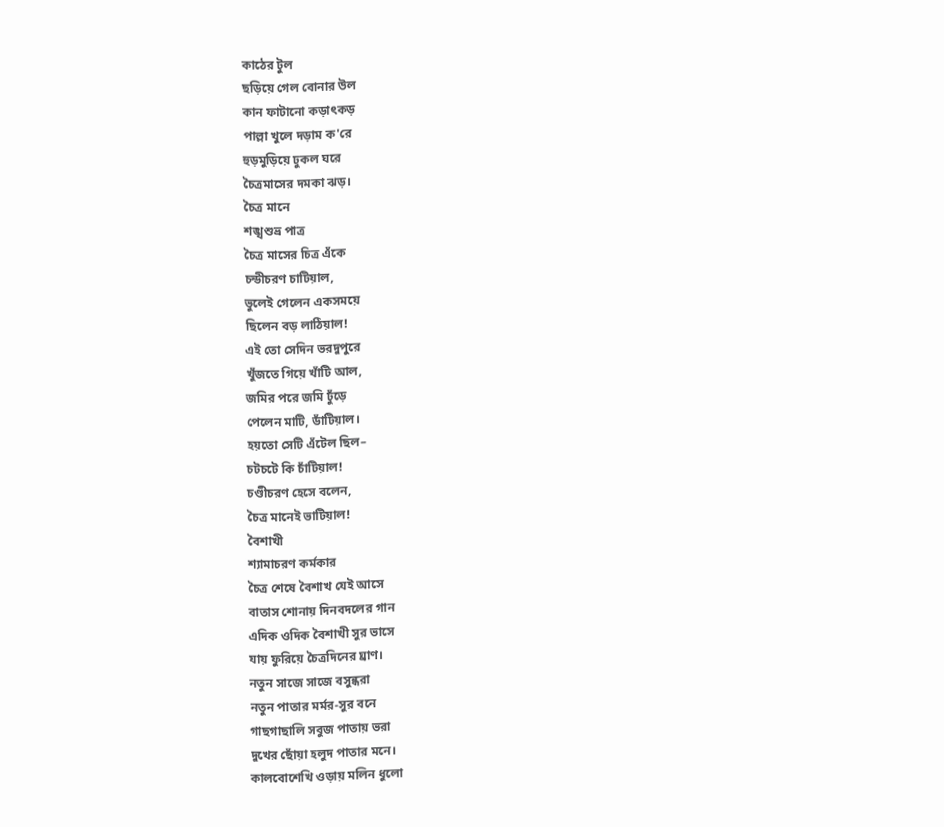কাঠের টুল
ছড়িয়ে গেল বোনার উল
কান ফাটানো কড়াৎকড়
পাল্লা খুলে দড়াম ক'রে
হুড়মুড়িয়ে ঢুকল ঘরে
চৈত্রমাসের দমকা ঝড়।
চৈত্র মানে
শঙ্খশুভ্র পাত্র
চৈত্র মাসের চিত্র এঁকে
চন্ডীচরণ চাটিয়াল,
ভুলেই গেলেন একসময়ে
ছিলেন বড় লাঠিয়াল!
এই তো সেদিন ভরদুপুরে
খুঁজতে গিয়ে খাঁটি আল,
জমির পরে জমি ঢুঁড়ে
পেলেন মাটি, ডাঁটিয়াল।
হয়তো সেটি এঁটেল ছিল–
চটচটে কি চাঁটিয়াল!
চণ্ডীচরণ হেসে বলেন,
চৈত্র মানেই ভাটিয়াল!
বৈশাখী
শ্যামাচরণ কর্মকার
চৈত্র শেষে বৈশাখ যেই আসে
বাতাস শোনায় দিনবদলের গান
এদিক ওদিক বৈশাখী সুর ভাসে
যায় ফুরিয়ে চৈত্রদিনের ঘ্রাণ।
নতুন সাজে সাজে বসুন্ধরা
নতুন পাতার মর্মর-সুর বনে
গাছগাছালি সবুজ পাতায় ভরা
দুখের ছোঁয়া হলুদ পাতার মনে।
কালবোশেখি ওড়ায় মলিন ধুলো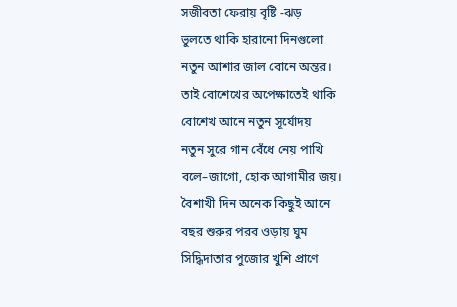সজীবতা ফেরায় বৃষ্টি -ঝড়
ভুলতে থাকি হারানো দিনগুলো
নতুন আশার জাল বোনে অন্তর।
তাই বোশেখের অপেক্ষাতেই থাকি
বোশেখ আনে নতুন সূর্যোদয়
নতুন সুরে গান বেঁধে নেয় পাখি
বলে–জাগো, হোক আগামীর জয়।
বৈশাখী দিন অনেক কিছুই আনে
বছর শুরুর পরব ওড়ায় ঘুম
সিদ্ধিদাতার পুজোর খুশি প্রাণে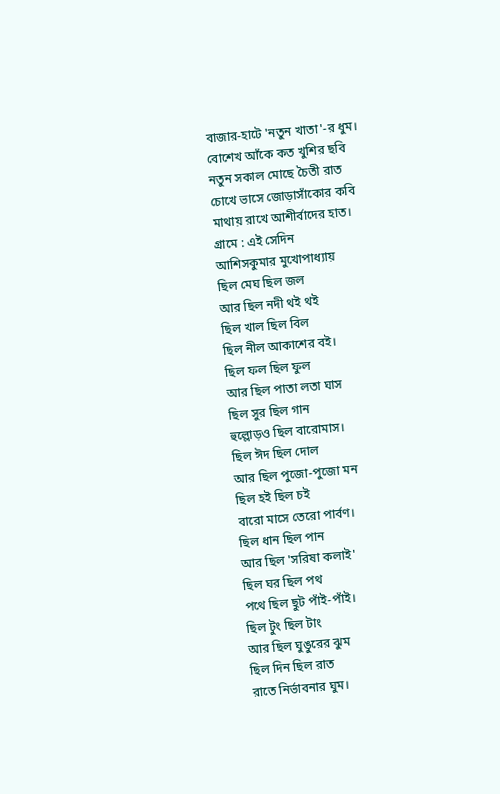বাজার-হাটে 'নতুন খাতা'-র ধুম।
বোশেখ আঁকে কত খুশির ছবি
নতুন সকাল মোছে চৈতী রাত
চোখে ভাসে জোড়াসাঁকোর কবি
মাথায় রাখে আশীর্বাদের হাত।
গ্রামে : এই সেদিন
আশিসকুমার মুখোপাধ্যায়
ছিল মেঘ ছিল জল
আর ছিল নদী থই থই
ছিল খাল ছিল বিল
ছিল নীল আকাশের বই।
ছিল ফল ছিল ফুল
আর ছিল পাতা লতা ঘাস
ছিল সুর ছিল গান
হুল্লোড়ও ছিল বারোমাস।
ছিল ঈদ ছিল দোল
আর ছিল পুজো-পুজো মন
ছিল হই ছিল চই
বারো মাসে তেরো পার্বণ।
ছিল ধান ছিল পান
আর ছিল 'সরিষা কলাই'
ছিল ঘর ছিল পথ
পথে ছিল ছুট পাঁই-পাঁই।
ছিল টুং ছিল টাং
আর ছিল ঘুঙুরের ঝুম
ছিল দিন ছিল রাত
রাতে নির্ভাবনার ঘুম।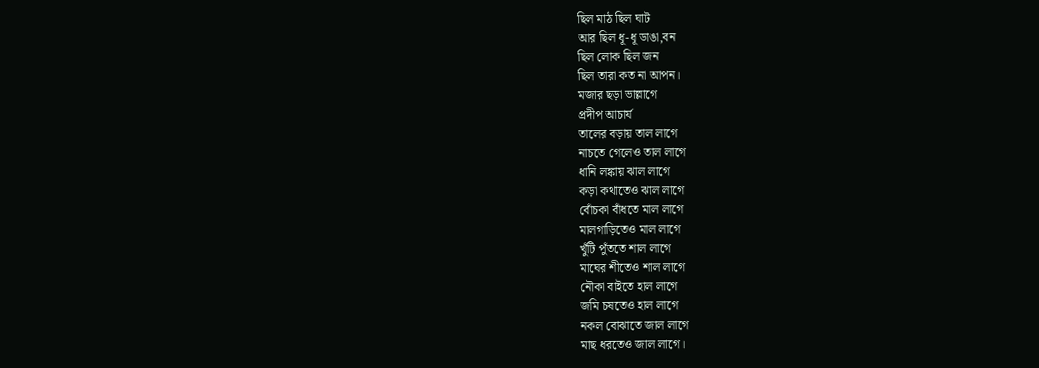ছিল মাঠ ছিল ঘাট
আর ছিল ধূ-ধূ ডাঙা,বন
ছিল লোক ছিল জন
ছিল তারা কত না আপন।
মজার ছড়া ভাল্লাগে
প্রদীপ আচার্য
তালের বড়ায় তাল লাগে
নাচতে গেলেও তাল লাগে
ধানি লঙ্কায় ঝাল লাগে
কড়া কথাতেও ঝাল লাগে
বোঁচকা বাঁধতে মাল লাগে
মালগাড়িতেও মাল লাগে
খুঁটি পুঁততে শাল লাগে
মাঘের শীতেও শাল লাগে
নৌকা বাইতে হাল লাগে
জমি চষতেও হাল লাগে
নকল বোঝাতে জাল লাগে
মাছ ধরতেও জাল লাগে।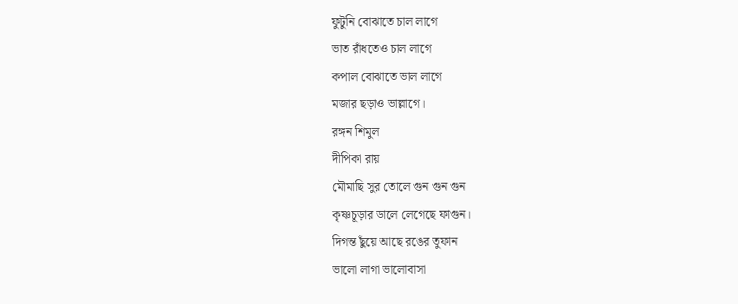ফুটুনি বোঝাতে চাল লাগে
ভাত রাঁধতেও চাল লাগে
কপাল বোঝাতে ভাল লাগে
মজার ছড়াও ভাল্লাগে।
রঙ্গন শিমুল
দীপিকা রায়
মৌমাছি সুর তোলে গুন গুন গুন
কৃষ্ণচূড়ার ডালে লেগেছে ফাগুন।
দিগন্ত ছুঁয়ে আছে রঙের তুফান
ভালো লাগা ভালোবাসা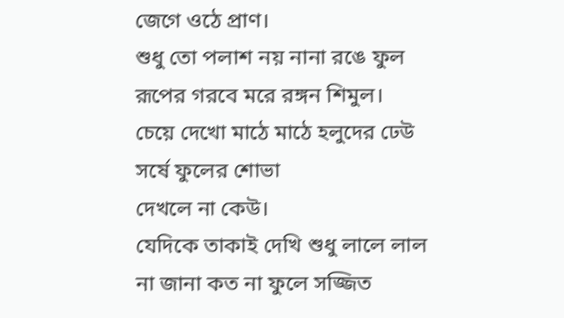জেগে ওঠে প্রাণ।
শুধু তো পলাশ নয় নানা রঙে ফুল
রূপের গরবে মরে রঙ্গন শিমুল।
চেয়ে দেখো মাঠে মাঠে হলুদের ঢেউ
সর্ষে ফুলের শোভা
দেখলে না কেউ।
যেদিকে তাকাই দেখি শুধু লালে লাল
না জানা কত না ফুলে সজ্জিত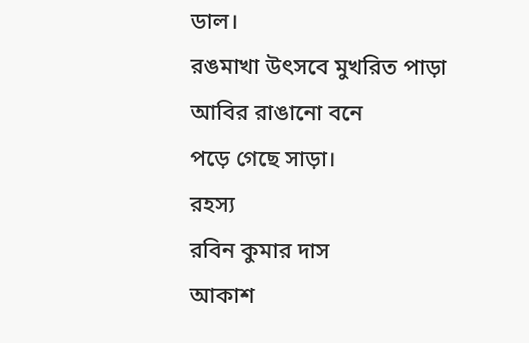ডাল।
রঙমাখা উৎসবে মুখরিত পাড়া
আবির রাঙানো বনে
পড়ে গেছে সাড়া।
রহস্য
রবিন কুমার দাস
আকাশ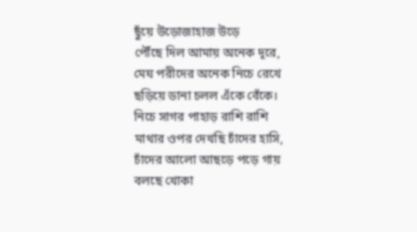ছুঁয়ে উড়োজাহাজ উড়ে
পৌঁছে দিল আমায় অনেক দূরে,
মেঘ পরীদের অনেক নিচে রেখে
ছড়িয়ে ডানা চলল এঁকে বেঁকে।
নিচে সাগর পাহাড় রাশি রাশি
মাথার ওপর দেখছি চাঁদের হাসি,
চাঁদের আলো আছড়ে পড়ে গায়
বলছে খোকা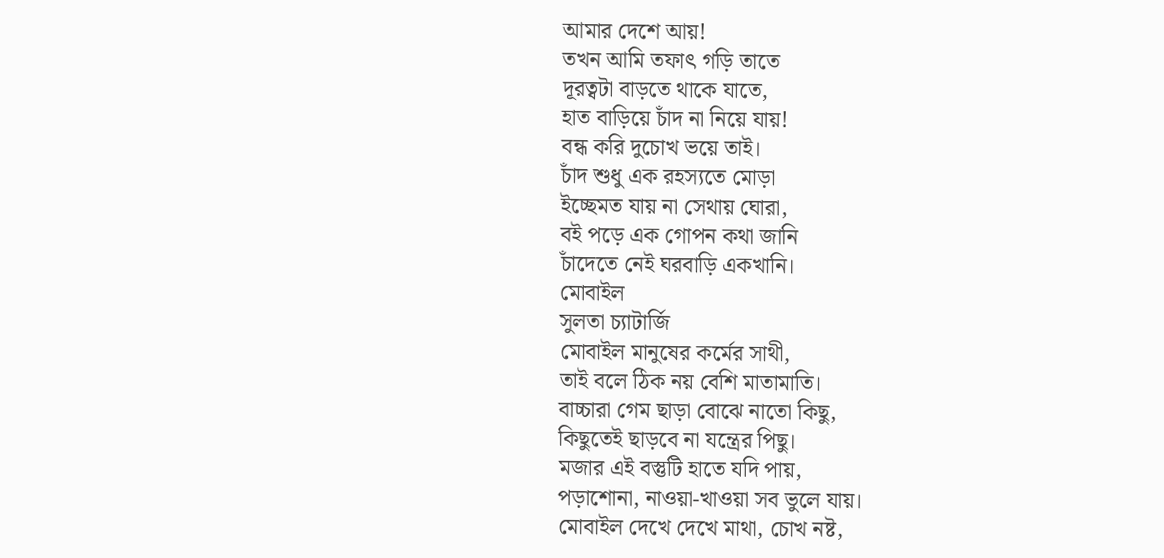আমার দেশে আয়!
তখন আমি তফাৎ গড়ি তাতে
দূরত্বটা বাড়তে থাকে যাতে,
হাত বাড়িয়ে চাঁদ না নিয়ে যায়!
বন্ধ করি দুচোখ ভয়ে তাই।
চাঁদ শুধু এক রহস্যতে মোড়া
ইচ্ছেমত যায় না সেথায় ঘোরা,
বই পড়ে এক গোপন কথা জানি
চাঁদেতে নেই ঘরবাড়ি একখানি।
মোবাইল
সুলতা চ্যাটার্জি
মোবাইল মানুষের কর্মের সাথী,
তাই বলে ঠিক নয় বেশি মাতামাতি।
বাচ্চারা গেম ছাড়া বোঝে নাতো কিছু,
কিছুতেই ছাড়বে না যন্ত্রের পিছু।
মজার এই বস্তুটি হাতে যদি পায়,
পড়াশোনা, নাওয়া-খাওয়া সব ভুলে যায়।
মোবাইল দেখে দেখে মাথা, চোখ নষ্ট,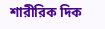শারীরিক দিক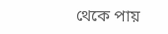থেকে পায়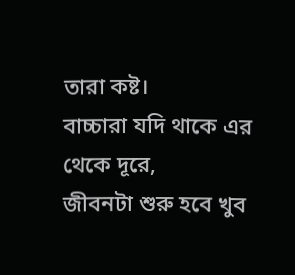তারা কষ্ট।
বাচ্চারা যদি থাকে এর থেকে দূরে,
জীবনটা শুরু হবে খুব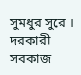সুমধুর সুরে ।
দরকারী সবকাজ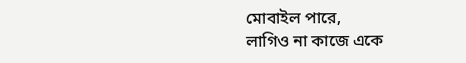মোবাইল পারে,
লাগিও না কাজে একে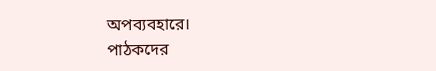অপব্যবহারে।
পাঠকদের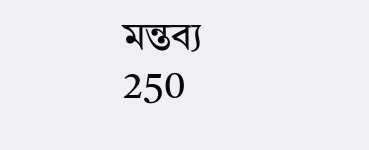মন্তব্য
250